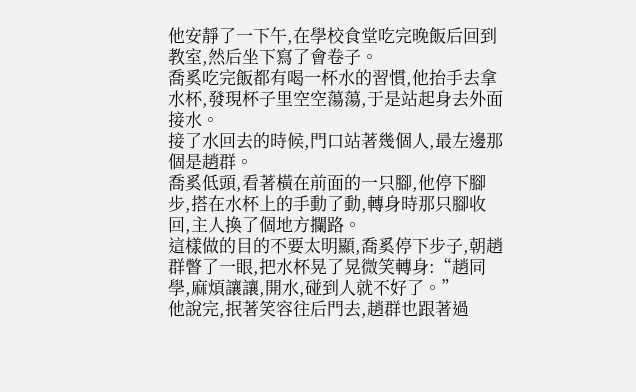他安靜了一下午,在學校食堂吃完晚飯后回到教室,然后坐下寫了會卷子。
喬奚吃完飯都有喝一杯水的習慣,他抬手去拿水杯,發現杯子里空空蕩蕩,于是站起身去外面接水。
接了水回去的時候,門口站著幾個人,最左邊那個是趙群。
喬奚低頭,看著橫在前面的一只腳,他停下腳步,搭在水杯上的手動了動,轉身時那只腳收回,主人換了個地方攔路。
這樣做的目的不要太明顯,喬奚停下步子,朝趙群瞥了一眼,把水杯晃了晃微笑轉身:“趙同學,麻煩讓讓,開水,碰到人就不好了。”
他說完,抿著笑容往后門去,趙群也跟著過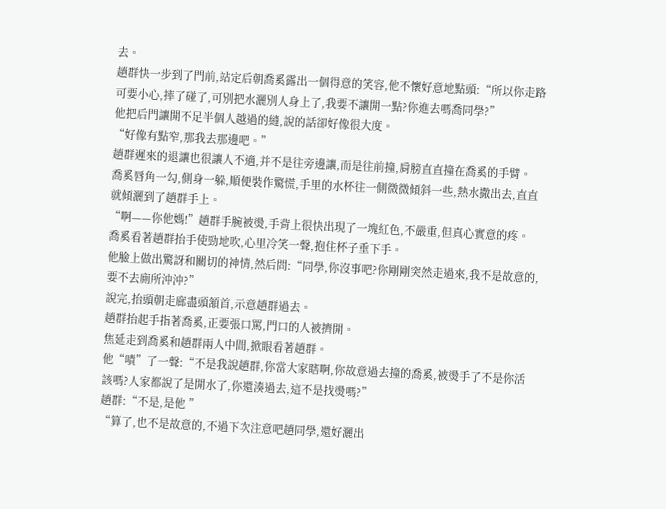去。
趙群快一步到了門前,站定后朝喬奚露出一個得意的笑容,他不懷好意地點頭:“所以你走路可要小心,摔了碰了,可別把水灑別人身上了,我要不讓開一點?你進去嗎喬同學?”
他把后門讓開不足半個人越過的縫,說的話卻好像很大度。
“好像有點窄,那我去那邊吧。”
趙群遲來的退讓也很讓人不適,并不是往旁邊讓,而是往前撞,肩膀直直撞在喬奚的手臂。
喬奚唇角一勾,側身一躲,順便裝作驚慌,手里的水杯往一側微微傾斜一些,熱水撒出去,直直就傾灑到了趙群手上。
“啊——你他媽!”趙群手腕被燙,手背上很快出現了一塊紅色,不嚴重,但真心實意的疼。
喬奚看著趙群抬手使勁地吹,心里冷笑一聲,抱住杯子垂下手。
他臉上做出驚訝和關切的神情,然后問:“同學,你沒事吧?你剛剛突然走過來,我不是故意的,要不去廁所沖沖?”
說完,抬頭朝走廊盡頭頷首,示意趙群過去。
趙群抬起手指著喬奚,正要張口罵,門口的人被擠開。
焦延走到喬奚和趙群兩人中間,掀眼看著趙群。
他“嘖”了一聲:“不是我說趙群,你當大家瞎啊,你故意過去撞的喬奚,被燙手了不是你活該嗎?人家都說了是開水了,你還湊過去,這不是找燙嗎?”
趙群:“不是,是他 ”
“算了,也不是故意的,不過下次注意吧趙同學,還好灑出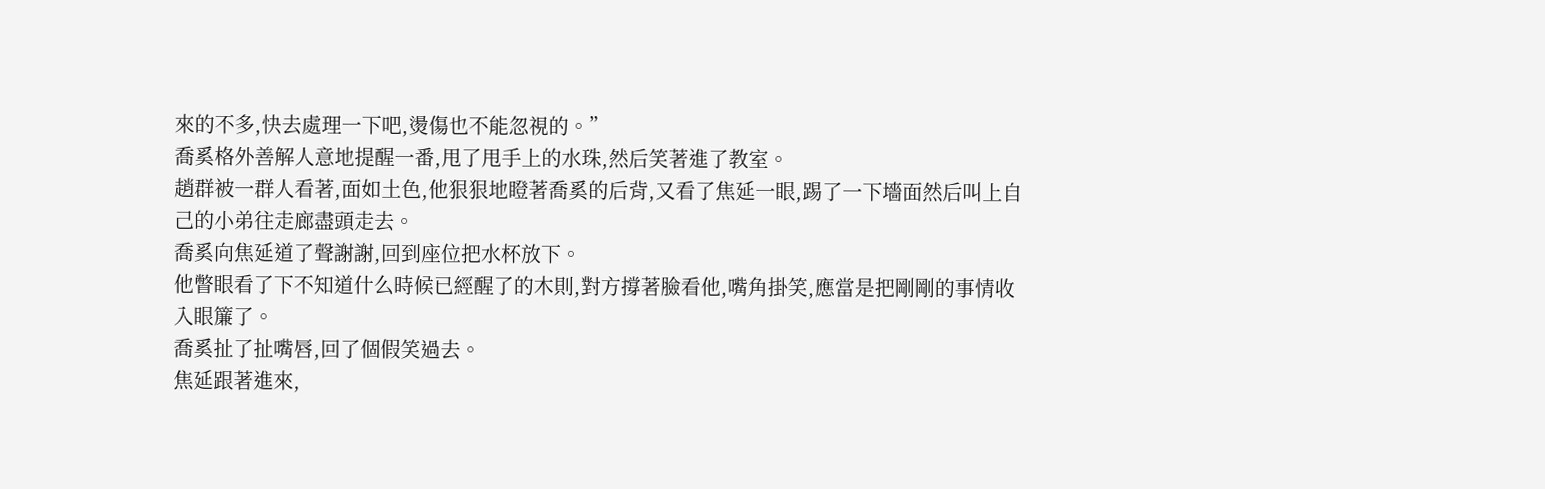來的不多,快去處理一下吧,燙傷也不能忽視的。”
喬奚格外善解人意地提醒一番,甩了甩手上的水珠,然后笑著進了教室。
趙群被一群人看著,面如土色,他狠狠地瞪著喬奚的后背,又看了焦延一眼,踢了一下墻面然后叫上自己的小弟往走廊盡頭走去。
喬奚向焦延道了聲謝謝,回到座位把水杯放下。
他瞥眼看了下不知道什么時候已經醒了的木則,對方撐著臉看他,嘴角掛笑,應當是把剛剛的事情收入眼簾了。
喬奚扯了扯嘴唇,回了個假笑過去。
焦延跟著進來,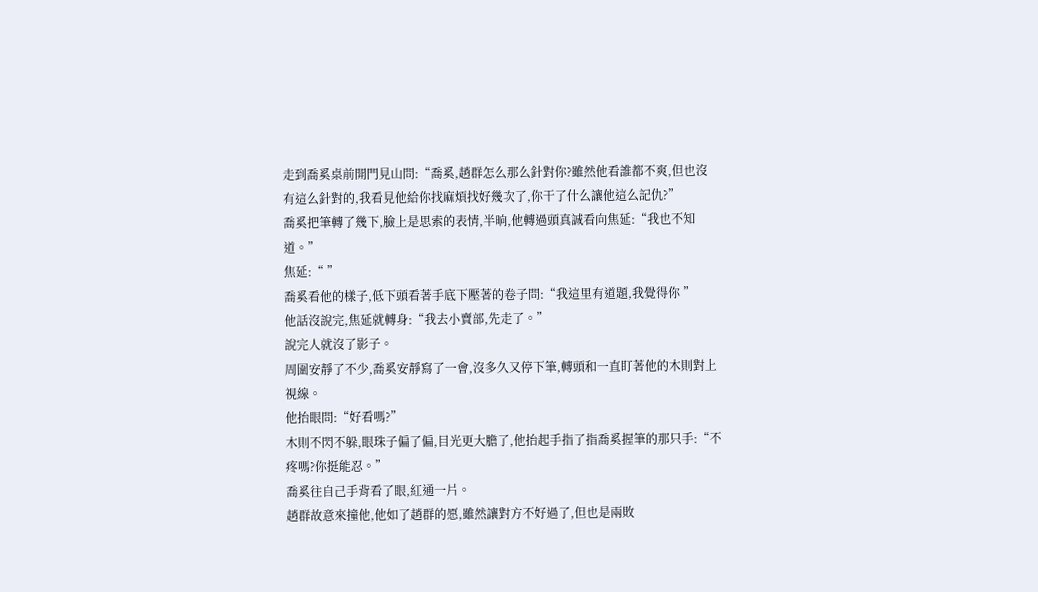走到喬奚桌前開門見山問:“喬奚,趙群怎么那么針對你?雖然他看誰都不爽,但也沒有這么針對的,我看見他給你找麻煩找好幾次了,你干了什么讓他這么記仇?”
喬奚把筆轉了幾下,臉上是思索的表情,半晌,他轉過頭真誠看向焦延:“我也不知道。”
焦延:“ ”
喬奚看他的樣子,低下頭看著手底下壓著的卷子問:“我這里有道題,我覺得你 ”
他話沒說完,焦延就轉身:“我去小賣部,先走了。”
說完人就沒了影子。
周圍安靜了不少,喬奚安靜寫了一會,沒多久又停下筆,轉頭和一直盯著他的木則對上視線。
他抬眼問:“好看嗎?”
木則不閃不躲,眼珠子偏了偏,目光更大膽了,他抬起手指了指喬奚握筆的那只手:“不疼嗎?你挺能忍。”
喬奚往自己手背看了眼,紅通一片。
趙群故意來撞他,他如了趙群的愿,雖然讓對方不好過了,但也是兩敗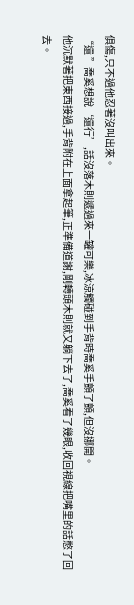俱傷,只不過他忍著沒叫出來。
“還 ”喬奚想說‘還行’,話沒落木則遞過來一罐可樂,冰涼觸碰到手背時喬奚手顫了顫,但沒挪開。
他沉默著把東西接過,手背附在上面拿起筆,正準備道謝,剛轉頭木則就又躺下去了,喬奚看了幾眼,收回視線把嘴里的話憋了回去。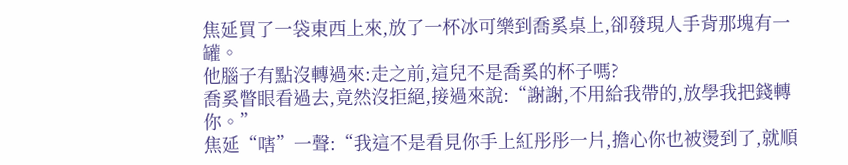焦延買了一袋東西上來,放了一杯冰可樂到喬奚桌上,卻發現人手背那塊有一罐。
他腦子有點沒轉過來:走之前,這兒不是喬奚的杯子嗎?
喬奚瞥眼看過去,竟然沒拒絕,接過來說:“謝謝,不用給我帶的,放學我把錢轉你。”
焦延“嗐”一聲:“我這不是看見你手上紅彤彤一片,擔心你也被燙到了,就順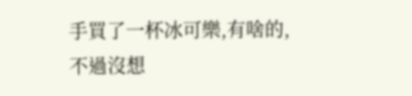手買了一杯冰可樂,有啥的,不過沒想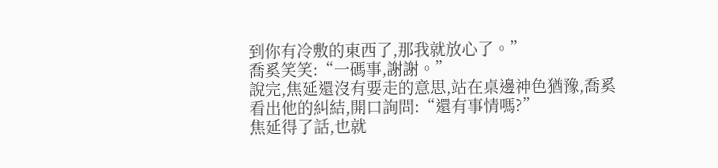到你有冷敷的東西了,那我就放心了。”
喬奚笑笑:“一碼事,謝謝。”
說完,焦延還沒有要走的意思,站在桌邊神色猶豫,喬奚看出他的糾結,開口詢問:“還有事情嗎?”
焦延得了話,也就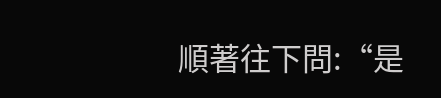順著往下問:“是